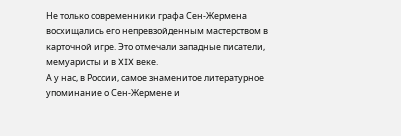Не только современники графа Сен-Жермена восхищались его непревзойденным мастерством в карточной игре. Это отмечали западные писатели, мемуаристы и в XIX веке.
А у нас, в России, самое знаменитое литературное упоминание о Сен-Жермене и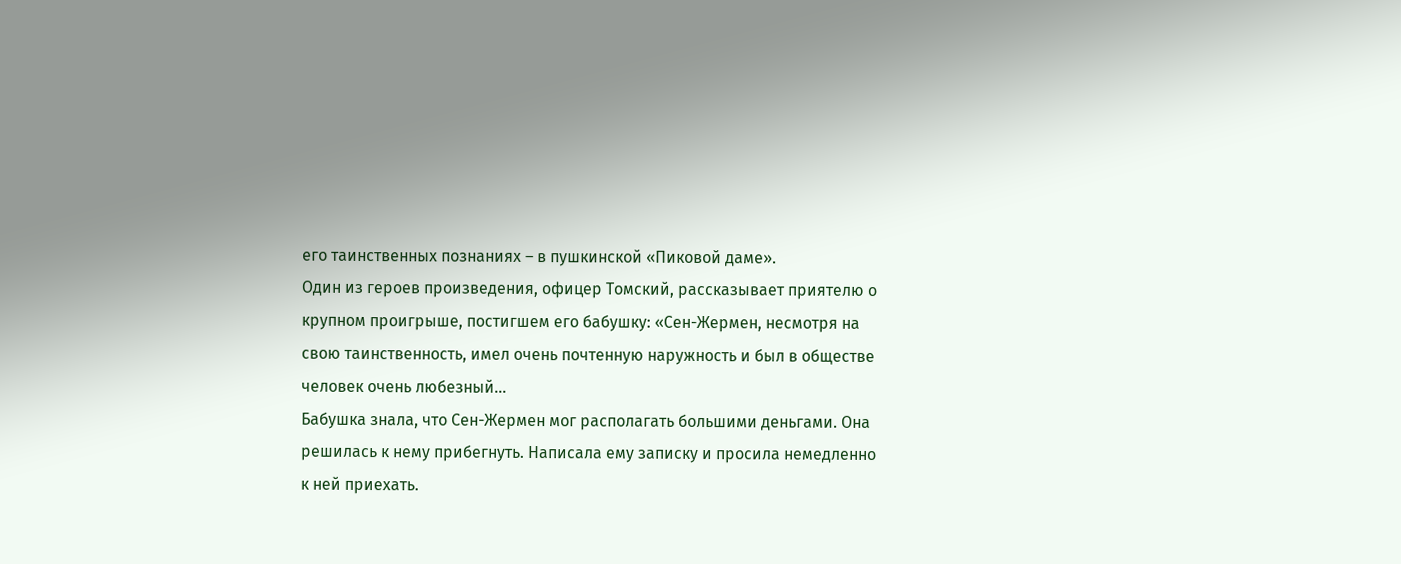его таинственных познаниях – в пушкинской «Пиковой даме».
Один из героев произведения, офицер Томский, рассказывает приятелю о крупном проигрыше, постигшем его бабушку: «Сен-Жермен, несмотря на свою таинственность, имел очень почтенную наружность и был в обществе человек очень любезный…
Бабушка знала, что Сен-Жермен мог располагать большими деньгами. Она решилась к нему прибегнуть. Написала ему записку и просила немедленно к ней приехать.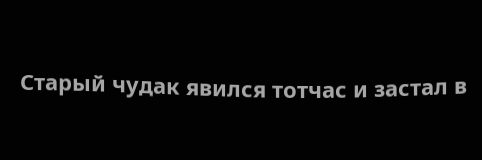Старый чудак явился тотчас и застал в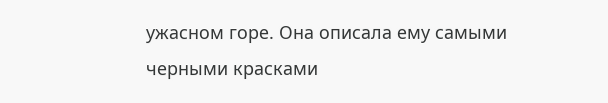ужасном горе. Она описала ему самыми черными красками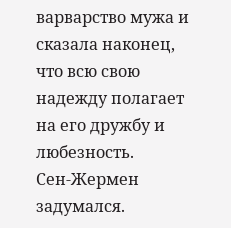варварство мужа и сказала наконец, что всю свою надежду полагает на его дружбу и любезность.
Сен-Жермен задумался.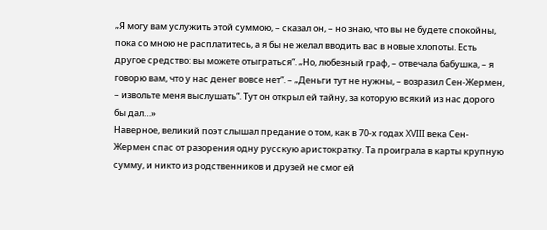„Я могу вам услужить этой суммою, – сказал он, – но знаю, что вы не будете спокойны, пока со мною не расплатитесь, а я бы не желал вводить вас в новые хлопоты. Есть другое средство: вы можете отыграться“. „Но, любезный граф, – отвечала бабушка, – я говорю вам, что у нас денег вовсе нет“. – „Деньги тут не нужны, – возразил Сен-Жермен, – извольте меня выслушать“. Тут он открыл ей тайну, за которую всякий из нас дорого бы дал…»
Наверное, великий поэт слышал предание о том, как в 70-х годах XVIII века Сен-Жермен спас от разорения одну русскую аристократку. Та проиграла в карты крупную сумму, и никто из родственников и друзей не смог ей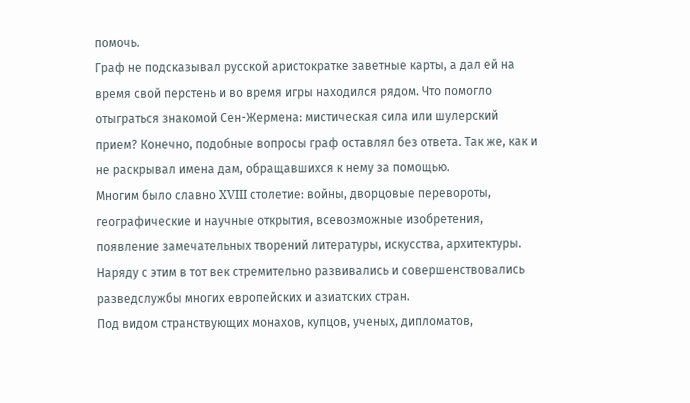помочь.
Граф не подсказывал русской аристократке заветные карты, а дал ей на время свой перстень и во время игры находился рядом. Что помогло отыграться знакомой Сен-Жермена: мистическая сила или шулерский прием? Конечно, подобные вопросы граф оставлял без ответа. Так же, как и не раскрывал имена дам, обращавшихся к нему за помощью.
Многим было славно XVIII столетие: войны, дворцовые перевороты, географические и научные открытия, всевозможные изобретения, появление замечательных творений литературы, искусства, архитектуры. Наряду с этим в тот век стремительно развивались и совершенствовались разведслужбы многих европейских и азиатских стран.
Под видом странствующих монахов, купцов, ученых, дипломатов,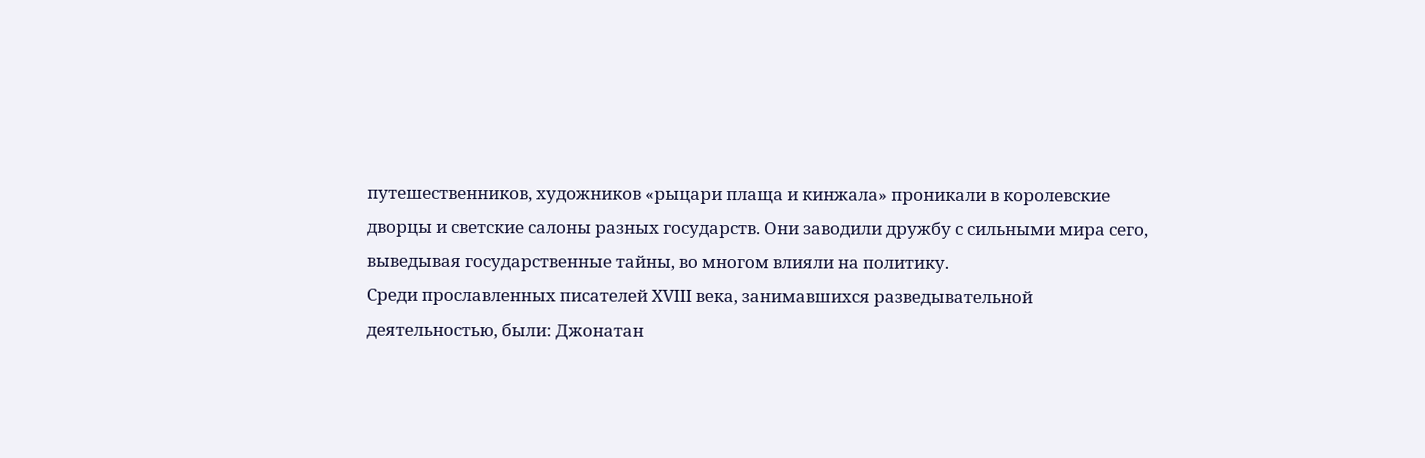путешественников, художников «рыцари плаща и кинжала» проникали в королевские дворцы и светские салоны разных государств. Они заводили дружбу с сильными мира сего, выведывая государственные тайны, во многом влияли на политику.
Среди прославленных писателей XVIII века, занимавшихся разведывательной деятельностью, были: Джонатан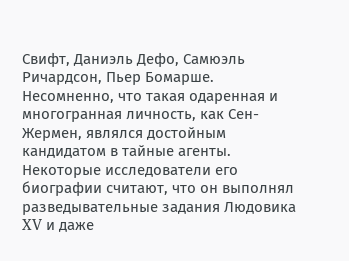Свифт, Даниэль Дефо, Самюэль Ричардсон, Пьер Бомарше.
Несомненно, что такая одаренная и многогранная личность, как Сен-Жермен, являлся достойным кандидатом в тайные агенты.
Некоторые исследователи его биографии считают, что он выполнял разведывательные задания Людовика XV и даже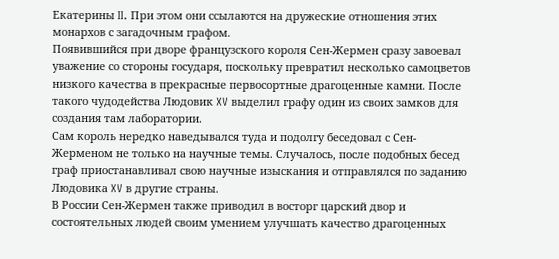Екатерины II. При этом они ссылаются на дружеские отношения этих монархов с загадочным графом.
Появившийся при дворе французского короля Сен-Жермен сразу завоевал уважение со стороны государя, поскольку превратил несколько самоцветов низкого качества в прекрасные первосортные драгоценные камни. После такого чудодейства Людовик XV выделил графу один из своих замков для создания там лаборатории.
Сам король нередко наведывался туда и подолгу беседовал с Сен-Жерменом не только на научные темы. Случалось, после подобных бесед граф приостанавливал свою научные изыскания и отправлялся по заданию Людовика XV в другие страны.
В России Сен-Жермен также приводил в восторг царский двор и состоятельных людей своим умением улучшать качество драгоценных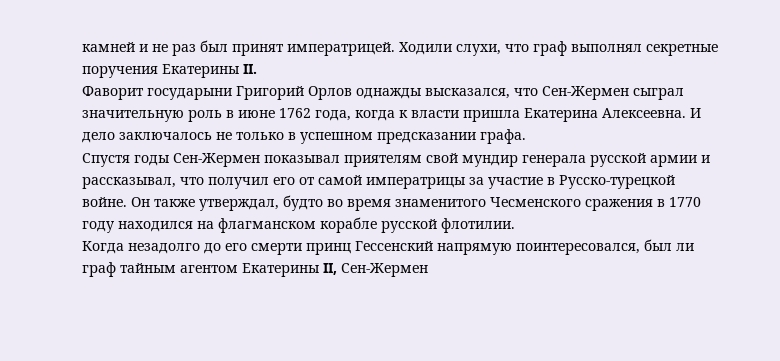камней и не раз был принят императрицей. Ходили слухи, что граф выполнял секретные поручения Екатерины II.
Фаворит государыни Григорий Орлов однажды высказался, что Сен-Жермен сыграл значительную роль в июне 1762 года, когда к власти пришла Екатерина Алексеевна. И дело заключалось не только в успешном предсказании графа.
Спустя годы Сен-Жермен показывал приятелям свой мундир генерала русской армии и рассказывал, что получил его от самой императрицы за участие в Русско-турецкой войне. Он также утверждал, будто во время знаменитого Чесменского сражения в 1770 году находился на флагманском корабле русской флотилии.
Когда незадолго до его смерти принц Гессенский напрямую поинтересовался, был ли граф тайным агентом Екатерины II, Сен-Жермен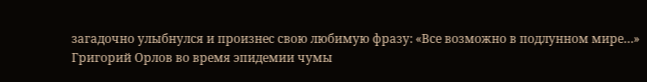загадочно улыбнулся и произнес свою любимую фразу: «Все возможно в подлунном мире…»
Григорий Орлов во время эпидемии чумы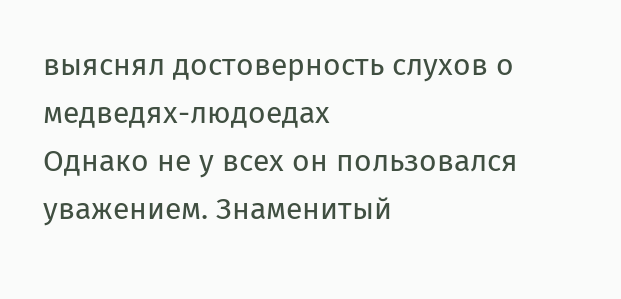выяснял достоверность слухов о медведях-людоедах
Однако не у всех он пользовался уважением. Знаменитый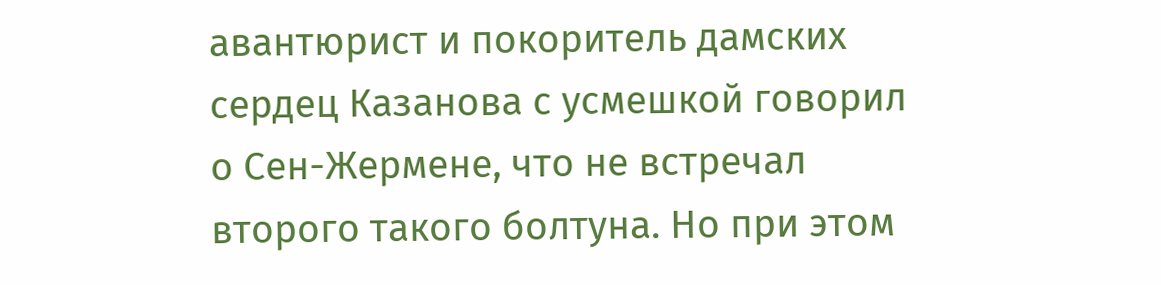авантюрист и покоритель дамских сердец Казанова с усмешкой говорил о Сен-Жермене, что не встречал второго такого болтуна. Но при этом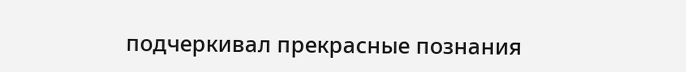подчеркивал прекрасные познания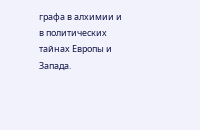графа в алхимии и в политических тайнах Европы и Запада.